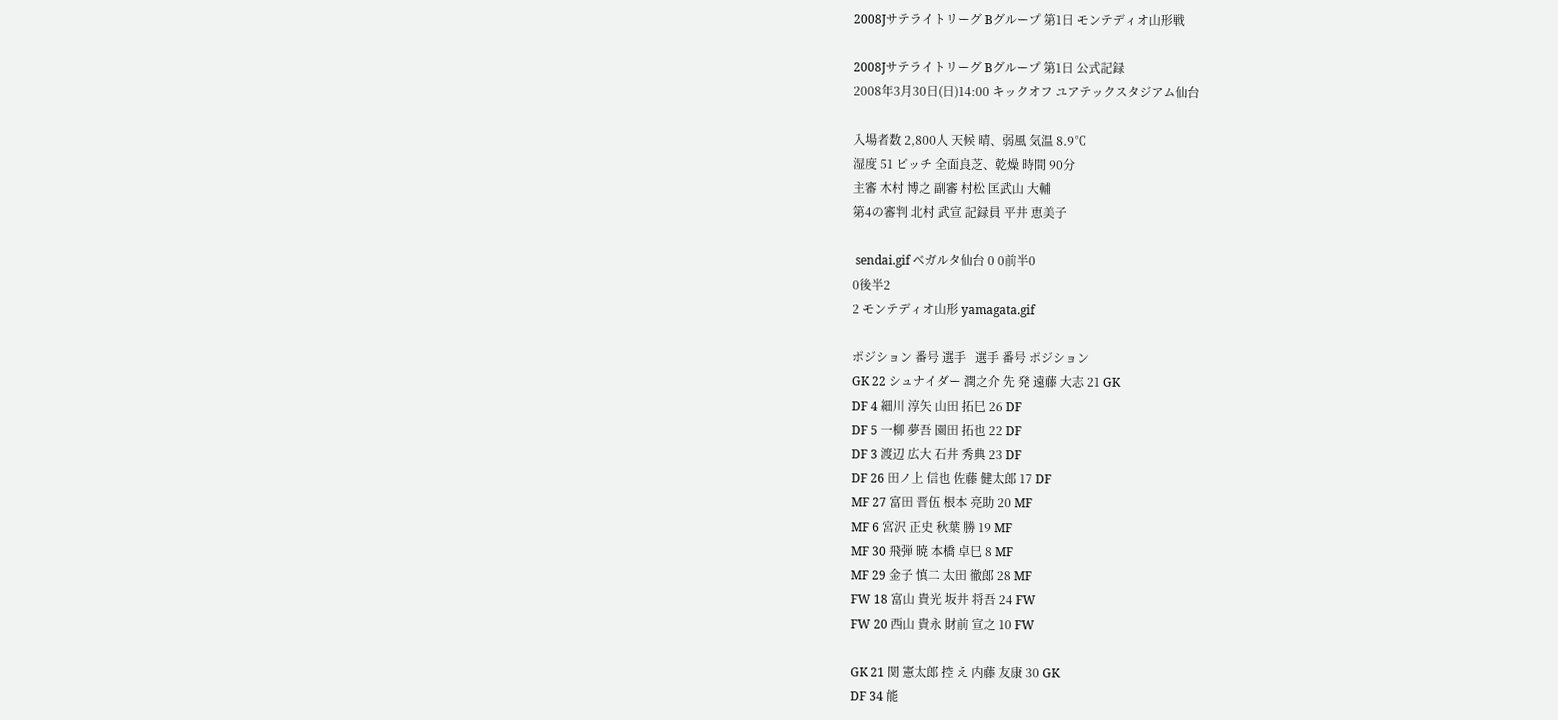2008Jサテライトリーグ Bグループ 第1日 モンテディオ山形戦

2008Jサテライトリーグ Bグループ 第1日 公式記録
2008年3月30日(日)14:00 キックオフ ユアテックスタジアム仙台

入場者数 2,800人 天候 晴、弱風 気温 8.9℃
湿度 51 ピッチ 全面良芝、乾燥 時間 90分
主審 木村 博之 副審 村松 匡武山 大輔
第4の審判 北村 武宣 記録員 平井 恵美子

 sendai.gif ベガルタ仙台 0 0前半0
0後半2
2 モンテディオ山形 yamagata.gif

ポジション 番号 選手   選手 番号 ポジション
GK 22 シュナイダー 潤之介 先 発 遠藤 大志 21 GK
DF 4 細川 淳矢 山田 拓巳 26 DF
DF 5 一柳 夢吾 園田 拓也 22 DF
DF 3 渡辺 広大 石井 秀典 23 DF
DF 26 田ノ上 信也 佐藤 健太郎 17 DF
MF 27 富田 晋伍 根本 亮助 20 MF
MF 6 宮沢 正史 秋葉 勝 19 MF
MF 30 飛弾 暁 本橋 卓巳 8 MF
MF 29 金子 慎二 太田 徹郎 28 MF
FW 18 富山 貴光 坂井 将吾 24 FW
FW 20 西山 貴永 財前 宣之 10 FW

GK 21 関 憲太郎 控 え 内藤 友康 30 GK
DF 34 能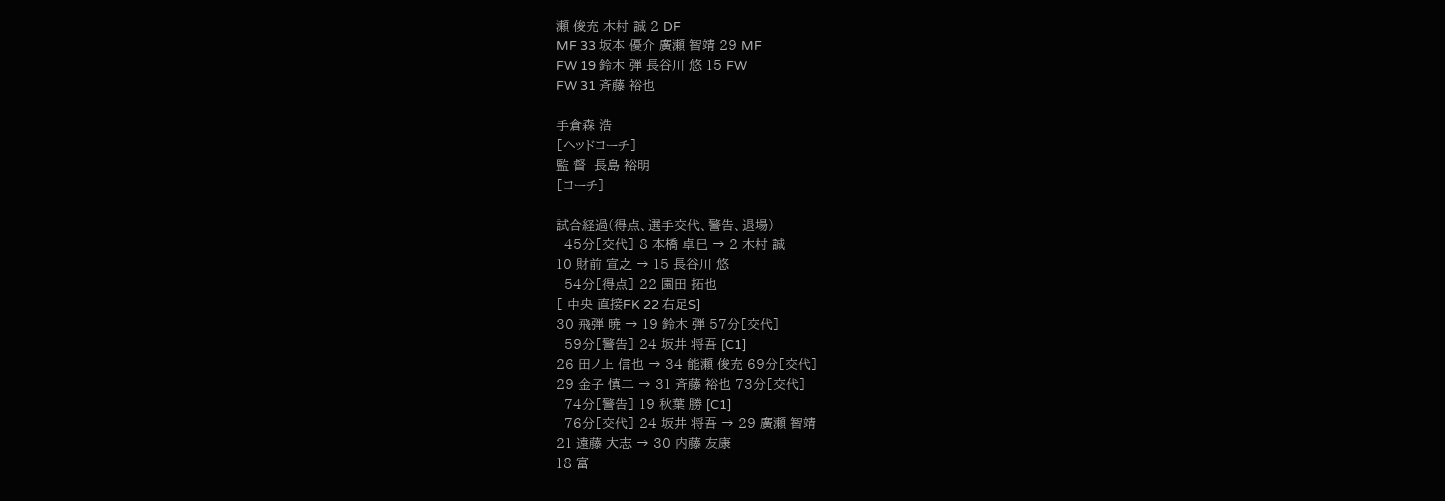瀬 俊充 木村 誠 2 DF
MF 33 坂本 優介 廣瀬 智靖 29 MF
FW 19 鈴木 弾 長谷川 悠 15 FW
FW 31 斉藤 裕也

手倉森 浩
[ヘッドコーチ]
監 督  長島 裕明
[コーチ]

試合経過(得点、選手交代、警告、退場)
  45分[交代] 8 本橋 卓巳 → 2 木村 誠
10 財前 宣之 → 15 長谷川 悠
  54分[得点] 22 園田 拓也
[ 中央 直接FK 22 右足S]
30 飛弾 暁 → 19 鈴木 弾 57分[交代]
  59分[警告] 24 坂井 将吾 [C1]
26 田ノ上 信也 → 34 能瀬 俊充 69分[交代]
29 金子 慎二 → 31 斉藤 裕也 73分[交代]
  74分[警告] 19 秋葉 勝 [C1]
  76分[交代] 24 坂井 将吾 → 29 廣瀬 智靖
21 遠藤 大志 → 30 内藤 友康
18 富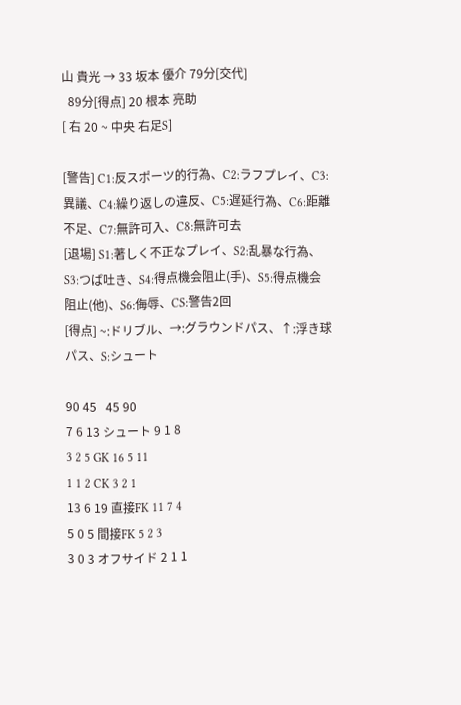山 貴光 → 33 坂本 優介 79分[交代]
  89分[得点] 20 根本 亮助
[ 右 20 ~ 中央 右足S]

[警告] C1:反スポーツ的行為、C2:ラフプレイ、C3:異議、C4:繰り返しの違反、C5:遅延行為、C6:距離不足、C7:無許可入、C8:無許可去
[退場] S1:著しく不正なプレイ、S2:乱暴な行為、S3:つば吐き、S4:得点機会阻止(手)、S5:得点機会阻止(他)、S6:侮辱、CS:警告2回
[得点] ~:ドリブル、→:グラウンドパス、↑:浮き球パス、S:シュート

90 45   45 90
7 6 13 シュート 9 1 8
3 2 5 GK 16 5 11
1 1 2 CK 3 2 1
13 6 19 直接FK 11 7 4
5 0 5 間接FK 5 2 3
3 0 3 オフサイド 2 1 1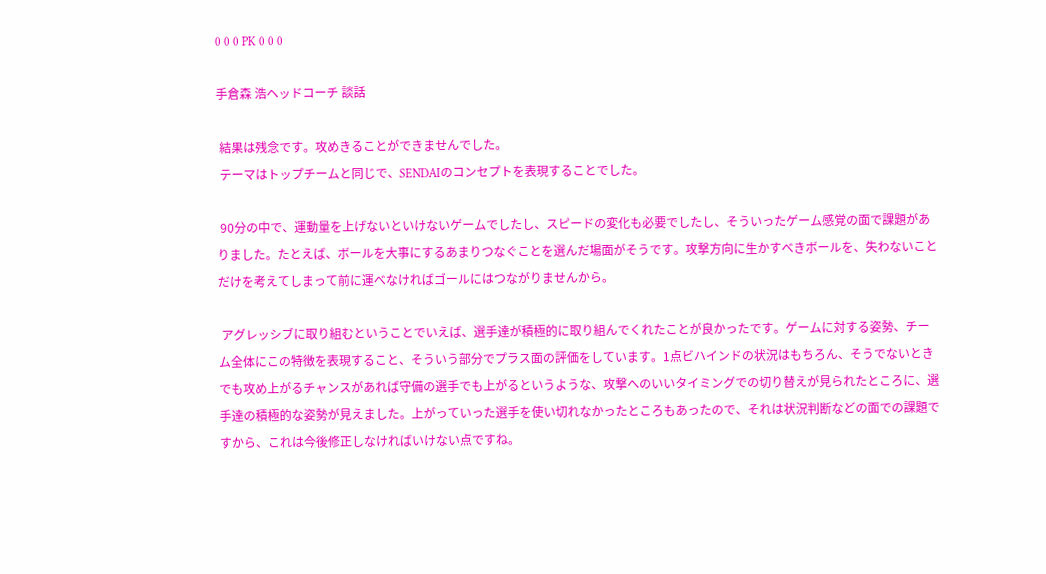0 0 0 PK 0 0 0

手倉森 浩ヘッドコーチ 談話

 結果は残念です。攻めきることができませんでした。
 テーマはトップチームと同じで、SENDAIのコンセプトを表現することでした。

 90分の中で、運動量を上げないといけないゲームでしたし、スピードの変化も必要でしたし、そういったゲーム感覚の面で課題がありました。たとえば、ボールを大事にするあまりつなぐことを選んだ場面がそうです。攻撃方向に生かすべきボールを、失わないことだけを考えてしまって前に運べなければゴールにはつながりませんから。

 アグレッシブに取り組むということでいえば、選手達が積極的に取り組んでくれたことが良かったです。ゲームに対する姿勢、チーム全体にこの特徴を表現すること、そういう部分でプラス面の評価をしています。1点ビハインドの状況はもちろん、そうでないときでも攻め上がるチャンスがあれば守備の選手でも上がるというような、攻撃へのいいタイミングでの切り替えが見られたところに、選手達の積極的な姿勢が見えました。上がっていった選手を使い切れなかったところもあったので、それは状況判断などの面での課題ですから、これは今後修正しなければいけない点ですね。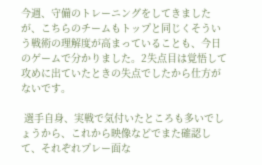今週、守備のトレーニングをしてきましたが、こちらのチームもトップと同じくそういう戦術の理解度が高まっていることも、今日のゲームで分かりました。2失点目は覚悟して攻めに出ていたときの失点でしたから仕方がないです。

 選手自身、実戦で気付いたところも多いでしょうから、これから映像などでまた確認して、それぞれプレー面な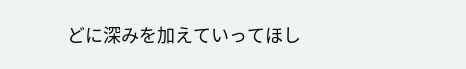どに深みを加えていってほし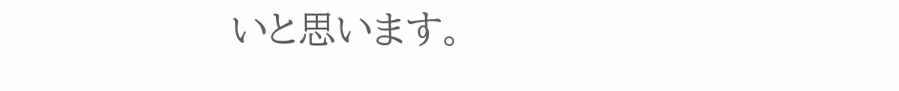いと思います。